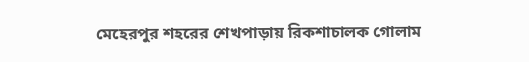মেহেরপুর শহরের শেখপাড়ায় রিকশাচালক গোলাম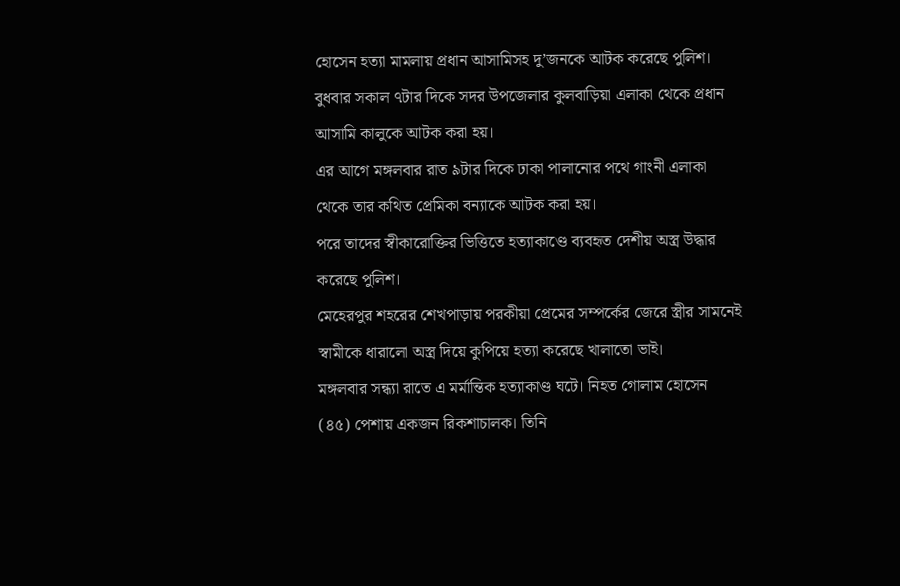হোসেন হত্যা মামলায় প্রধান আসামিসহ দু’জনকে আটক করেছে পুলিশ।
বুধবার সকাল ৭টার দিকে সদর উপজেলার কুলবাড়িয়া এলাকা থেকে প্রধান আসামি কালুকে আটক করা হয়।
এর আগে মঙ্গলবার রাত ৯টার দিকে ঢাকা পালানোর পথে গাংনী এলাকা থেকে তার কথিত প্রেমিকা বন্যাকে আটক করা হয়।
পরে তাদের স্বীকারোক্তির ভিত্তিতে হত্যাকাণ্ডে ব্যবহৃত দেশীয় অস্ত্র উদ্ধার করেছে পুলিশ।
মেহেরপুর শহরের শেখপাড়ায় পরকীয়া প্রেমের সম্পর্কের জেরে স্ত্রীর সামনেই স্বামীকে ধারালো অস্ত্র দিয়ে কুপিয়ে হত্যা করেছে খালাতো ভাই।
মঙ্গলবার সন্ধ্যা রাতে এ মর্মান্তিক হত্যাকাণ্ড ঘটে। নিহত গোলাম হোসেন (৪৫) পেশায় একজন রিকশাচালক। তিনি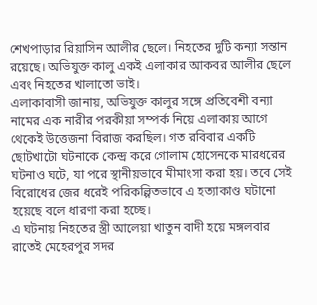শেখপাড়ার রিয়াসিন আলীর ছেলে। নিহতের দুটি কন্যা সন্তান রয়েছে। অভিযুক্ত কালু একই এলাকার আকবর আলীর ছেলে এবং নিহতের খালাতো ভাই।
এলাকাবাসী জানায়, অভিযুক্ত কালুর সঙ্গে প্রতিবেশী বন্যা নামের এক নারীর পরকীয়া সম্পর্ক নিয়ে এলাকায় আগে থেকেই উত্তেজনা বিরাজ করছিল। গত রবিবার একটি ছোটখাটো ঘটনাকে কেন্দ্র করে গোলাম হোসেনকে মারধরের ঘটনাও ঘটে, যা পরে স্থানীয়ভাবে মীমাংসা করা হয়। তবে সেই বিরোধের জের ধরেই পরিকল্পিতভাবে এ হত্যাকাণ্ড ঘটানো হয়েছে বলে ধারণা করা হচ্ছে।
এ ঘটনায় নিহতের স্ত্রী আলেয়া খাতুন বাদী হয়ে মঙ্গলবার রাতেই মেহেরপুর সদর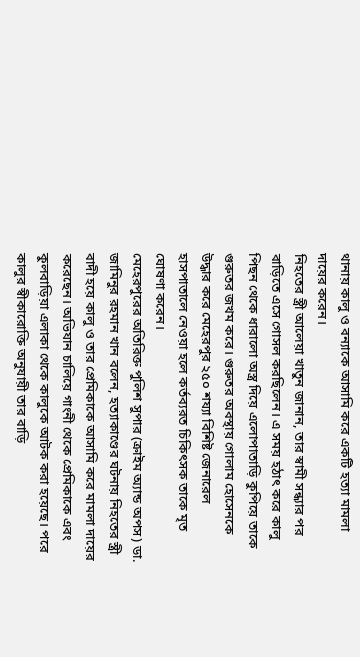থানায় কালু ও বন্যাকে আসামি করে একটি হত্যা মামলা দায়ের করেন।
নিহতের স্ত্রী আলেয়া খাতুন জানান, তার স্বামী সন্ধ্যার পর বাড়িতে এসে গোসল করছিলেন। এ সময় হঠাৎ করে কালু পিছন থেকে ধারালো অস্ত্র দিয়ে এলোপাতাড়ি কুপিয়ে তাকে গুরুতর জখম করে। গুরুতর অবস্থায় গোলাম হোসেনকে উদ্ধার করে মেহেরপুর ২৫০ শয্যা বিশিষ্ট জেনারেল হাসপাতালে নেওয়া হলে কর্তব্যরত চিকিৎসক তাকে মৃত ঘোষণা করেন।
মেহেরপুরের অতিরিক্ত পুলিশ সুপার (ক্রাইম অ্যান্ড অপস) ডা. জামিনুর রহমান খান বলেন, হত্যাকাণ্ডের ঘটনায় নিহতের স্ত্রী বাদী হয়ে কালু ও তার প্রেমিকাকে আসামি করে মামলা দায়ের করেছেন। অভিযান চালিয়ে গাংনী থেকে প্রেমিকাকে এবং কুলবাড়িয়া এলাকা থেকে কালুকে আটক করা হয়েছে। পরে কালুর স্বীকারোক্তি অনুযায়ী তার বাড়ি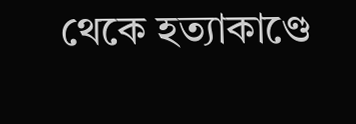থেকে হত্যাকাণ্ডে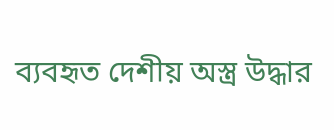ব্যবহৃত দেশীয় অস্ত্র উদ্ধার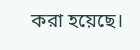করা হয়েছে।